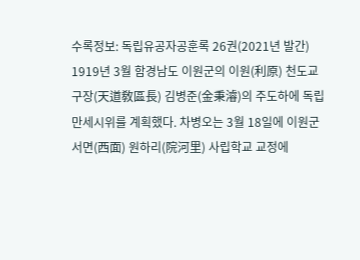수록정보: 독립유공자공훈록 26권(2021년 발간)
1919년 3월 함경남도 이원군의 이원(利原) 천도교구장(天道敎區長) 김병준(金秉濬)의 주도하에 독립만세시위를 계획했다. 차병오는 3월 18일에 이원군 서면(西面) 원하리(院河里) 사립학교 교정에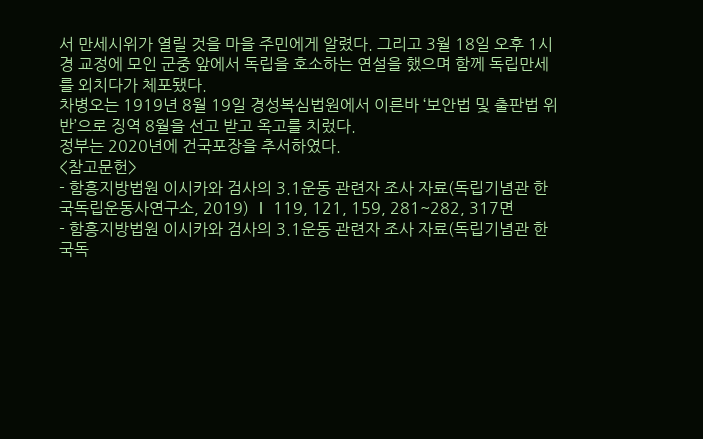서 만세시위가 열릴 것을 마을 주민에게 알렸다. 그리고 3월 18일 오후 1시경 교정에 모인 군중 앞에서 독립을 호소하는 연설을 했으며 함께 독립만세를 외치다가 체포됐다.
차병오는 1919년 8월 19일 경성복심법원에서 이른바 ‘보안법 및 출판법 위반’으로 징역 8월을 선고 받고 옥고를 치렀다.
정부는 2020년에 건국포장을 추서하였다.
<참고문헌>
- 함흥지방법원 이시카와 검사의 3.1운동 관련자 조사 자료(독립기념관 한국독립운동사연구소, 2019) Ⅰ 119, 121, 159, 281~282, 317면
- 함흥지방법원 이시카와 검사의 3.1운동 관련자 조사 자료(독립기념관 한국독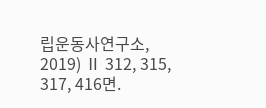립운동사연구소, 2019) Ⅱ 312, 315, 317, 416면.